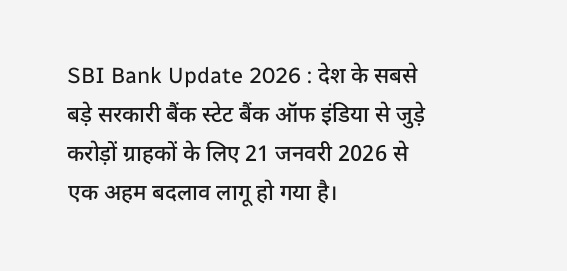SBI Bank Update 2026 : देश के सबसे बड़े सरकारी बैंक स्टेट बैंक ऑफ इंडिया से जुड़े करोड़ों ग्राहकों के लिए 21 जनवरी 2026 से एक अहम बदलाव लागू हो गया है।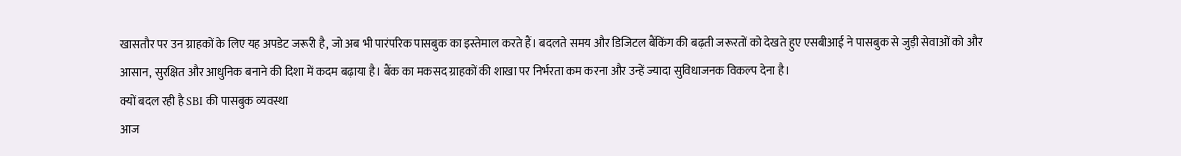खासतौर पर उन ग्राहकों के लिए यह अपडेट जरूरी है, जो अब भी पारंपरिक पासबुक का इस्तेमाल करते हैं। बदलते समय और डिजिटल बैंकिंग की बढ़ती जरूरतों को देखते हुए एसबीआई ने पासबुक से जुड़ी सेवाओं को और आसान, सुरक्षित और आधुनिक बनाने की दिशा में कदम बढ़ाया है। बैंक का मकसद ग्राहकों की शाखा पर निर्भरता कम करना और उन्हें ज्यादा सुविधाजनक विकल्प देना है।
क्यों बदल रही है SBI की पासबुक व्यवस्था
आज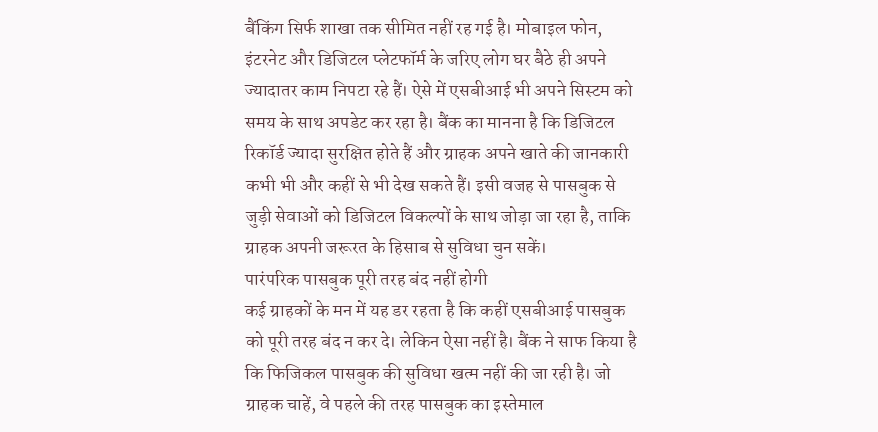बैंकिंग सिर्फ शाखा तक सीमित नहीं रह गई है। मोबाइल फोन, इंटरनेट और डिजिटल प्लेटफॉर्म के जरिए लोग घर बैठे ही अपने ज्यादातर काम निपटा रहे हैं। ऐसे में एसबीआई भी अपने सिस्टम को समय के साथ अपडेट कर रहा है। बैंक का मानना है कि डिजिटल रिकॉर्ड ज्यादा सुरक्षित होते हैं और ग्राहक अपने खाते की जानकारी कभी भी और कहीं से भी देख सकते हैं। इसी वजह से पासबुक से जुड़ी सेवाओं को डिजिटल विकल्पों के साथ जोड़ा जा रहा है, ताकि ग्राहक अपनी जरूरत के हिसाब से सुविधा चुन सकें।
पारंपरिक पासबुक पूरी तरह बंद नहीं होगी
कई ग्राहकों के मन में यह डर रहता है कि कहीं एसबीआई पासबुक को पूरी तरह बंद न कर दे। लेकिन ऐसा नहीं है। बैंक ने साफ किया है कि फिजिकल पासबुक की सुविधा खत्म नहीं की जा रही है। जो ग्राहक चाहें, वे पहले की तरह पासबुक का इस्तेमाल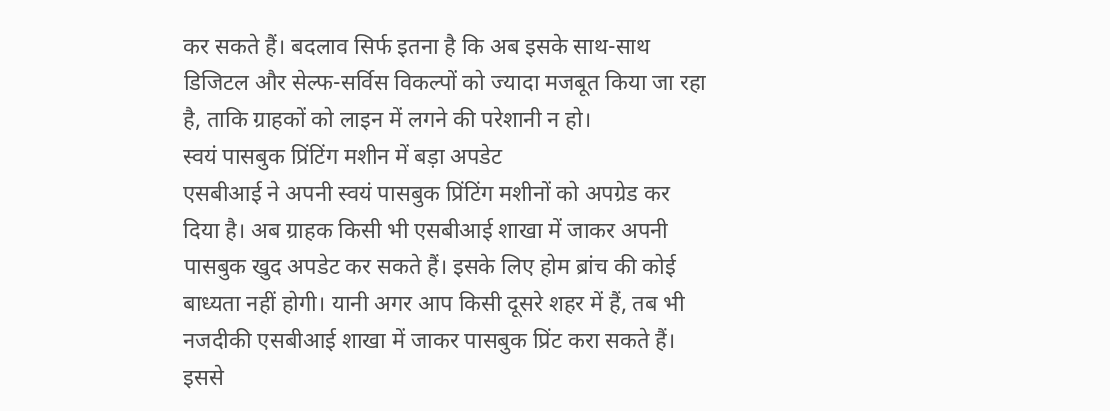कर सकते हैं। बदलाव सिर्फ इतना है कि अब इसके साथ-साथ डिजिटल और सेल्फ-सर्विस विकल्पों को ज्यादा मजबूत किया जा रहा है, ताकि ग्राहकों को लाइन में लगने की परेशानी न हो।
स्वयं पासबुक प्रिंटिंग मशीन में बड़ा अपडेट
एसबीआई ने अपनी स्वयं पासबुक प्रिंटिंग मशीनों को अपग्रेड कर दिया है। अब ग्राहक किसी भी एसबीआई शाखा में जाकर अपनी पासबुक खुद अपडेट कर सकते हैं। इसके लिए होम ब्रांच की कोई बाध्यता नहीं होगी। यानी अगर आप किसी दूसरे शहर में हैं, तब भी नजदीकी एसबीआई शाखा में जाकर पासबुक प्रिंट करा सकते हैं। इससे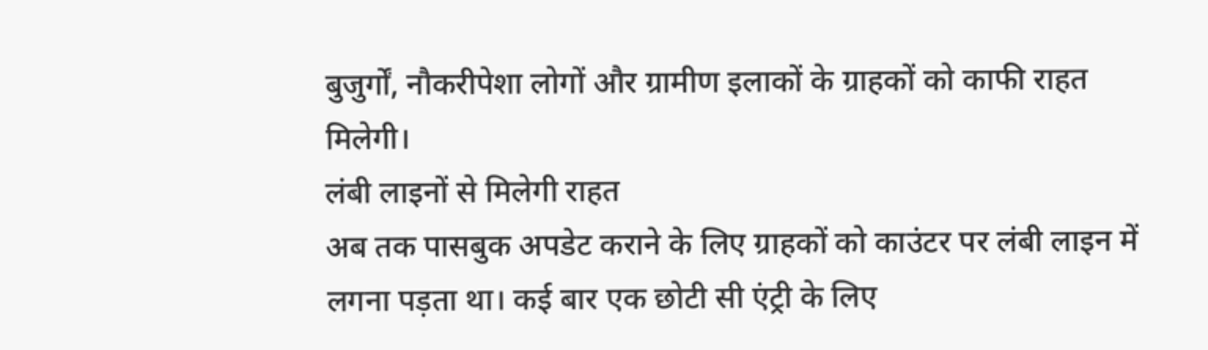बुजुर्गों, नौकरीपेशा लोगों और ग्रामीण इलाकों के ग्राहकों को काफी राहत मिलेगी।
लंबी लाइनों से मिलेगी राहत
अब तक पासबुक अपडेट कराने के लिए ग्राहकों को काउंटर पर लंबी लाइन में लगना पड़ता था। कई बार एक छोटी सी एंट्री के लिए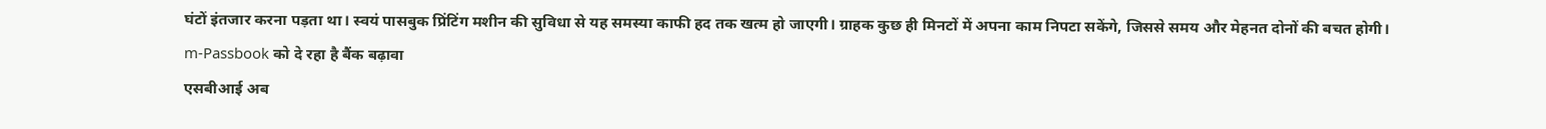घंटों इंतजार करना पड़ता था। स्वयं पासबुक प्रिंटिंग मशीन की सुविधा से यह समस्या काफी हद तक खत्म हो जाएगी। ग्राहक कुछ ही मिनटों में अपना काम निपटा सकेंगे, जिससे समय और मेहनत दोनों की बचत होगी।
m-Passbook को दे रहा है बैंक बढ़ावा
एसबीआई अब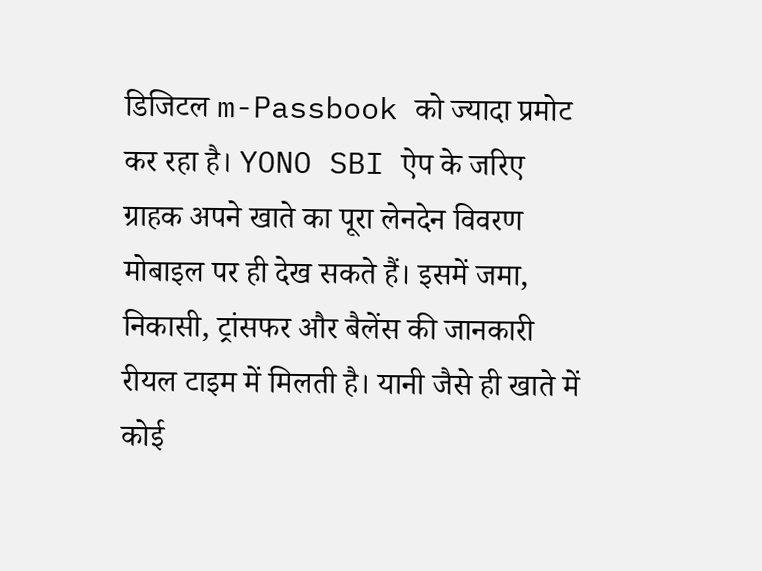डिजिटल m-Passbook को ज्यादा प्रमोट कर रहा है। YONO SBI ऐप के जरिए ग्राहक अपने खाते का पूरा लेनदेन विवरण मोबाइल पर ही देख सकते हैं। इसमें जमा, निकासी, ट्रांसफर और बैलेंस की जानकारी रीयल टाइम में मिलती है। यानी जैसे ही खाते में कोई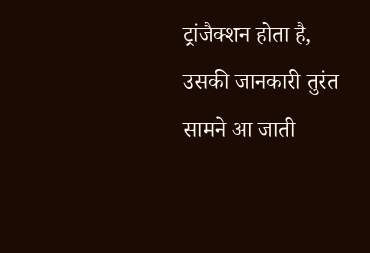ट्रांजैक्शन होता है, उसकी जानकारी तुरंत सामने आ जाती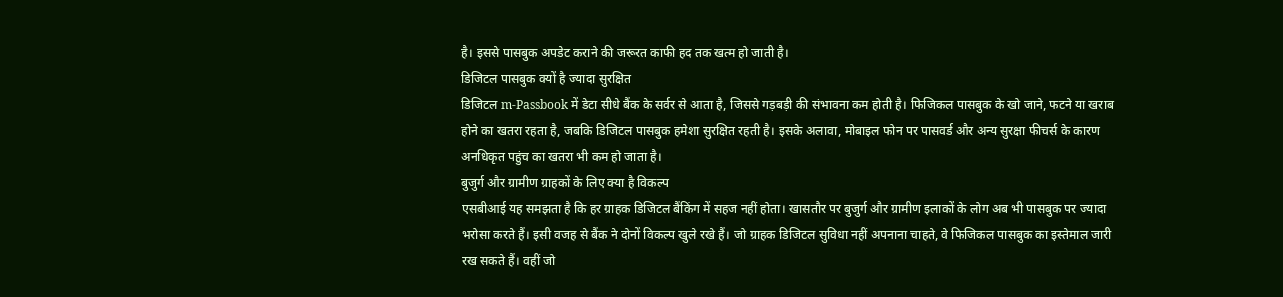है। इससे पासबुक अपडेट कराने की जरूरत काफी हद तक खत्म हो जाती है।
डिजिटल पासबुक क्यों है ज्यादा सुरक्षित
डिजिटल m-Passbook में डेटा सीधे बैंक के सर्वर से आता है, जिससे गड़बड़ी की संभावना कम होती है। फिजिकल पासबुक के खो जाने, फटने या खराब होने का खतरा रहता है, जबकि डिजिटल पासबुक हमेशा सुरक्षित रहती है। इसके अलावा, मोबाइल फोन पर पासवर्ड और अन्य सुरक्षा फीचर्स के कारण अनधिकृत पहुंच का खतरा भी कम हो जाता है।
बुजुर्ग और ग्रामीण ग्राहकों के लिए क्या है विकल्प
एसबीआई यह समझता है कि हर ग्राहक डिजिटल बैंकिंग में सहज नहीं होता। खासतौर पर बुजुर्ग और ग्रामीण इलाकों के लोग अब भी पासबुक पर ज्यादा भरोसा करते हैं। इसी वजह से बैंक ने दोनों विकल्प खुले रखे हैं। जो ग्राहक डिजिटल सुविधा नहीं अपनाना चाहते, वे फिजिकल पासबुक का इस्तेमाल जारी रख सकते हैं। वहीं जो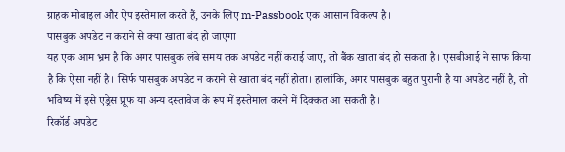ग्राहक मोबाइल और ऐप इस्तेमाल करते हैं, उनके लिए m-Passbook एक आसान विकल्प है।
पासबुक अपडेट न कराने से क्या खाता बंद हो जाएगा
यह एक आम भ्रम है कि अगर पासबुक लंबे समय तक अपडेट नहीं कराई जाए, तो बैंक खाता बंद हो सकता है। एसबीआई ने साफ किया है कि ऐसा नहीं है। सिर्फ पासबुक अपडेट न कराने से खाता बंद नहीं होता। हालांकि, अगर पासबुक बहुत पुरानी है या अपडेट नहीं है, तो भविष्य में इसे एड्रेस प्रूफ या अन्य दस्तावेज के रूप में इस्तेमाल करने में दिक्कत आ सकती है।
रिकॉर्ड अपडेट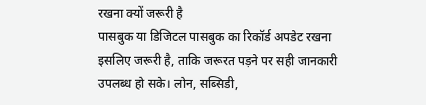रखना क्यों जरूरी है
पासबुक या डिजिटल पासबुक का रिकॉर्ड अपडेट रखना इसलिए जरूरी है, ताकि जरूरत पड़ने पर सही जानकारी उपलब्ध हो सके। लोन, सब्सिडी,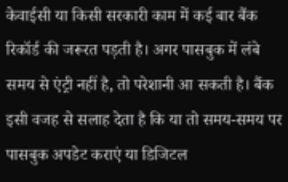केवाईसी या किसी सरकारी काम में कई बार बैंक रिकॉर्ड की जरूरत पड़ती है। अगर पासबुक में लंबे समय से एंट्री नहीं है, तो परेशानी आ सकती है। बैंक इसी वजह से सलाह देता है कि या तो समय-समय पर पासबुक अपडेट कराएं या डिजिटल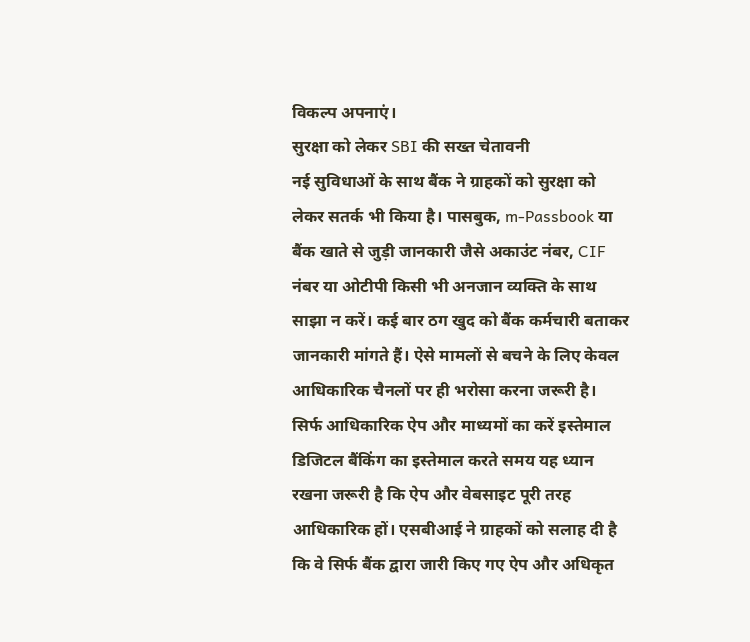विकल्प अपनाएं।
सुरक्षा को लेकर SBI की सख्त चेतावनी
नई सुविधाओं के साथ बैंक ने ग्राहकों को सुरक्षा को लेकर सतर्क भी किया है। पासबुक, m-Passbook या बैंक खाते से जुड़ी जानकारी जैसे अकाउंट नंबर, CIF नंबर या ओटीपी किसी भी अनजान व्यक्ति के साथ साझा न करें। कई बार ठग खुद को बैंक कर्मचारी बताकर जानकारी मांगते हैं। ऐसे मामलों से बचने के लिए केवल आधिकारिक चैनलों पर ही भरोसा करना जरूरी है।
सिर्फ आधिकारिक ऐप और माध्यमों का करें इस्तेमाल
डिजिटल बैंकिंग का इस्तेमाल करते समय यह ध्यान रखना जरूरी है कि ऐप और वेबसाइट पूरी तरह आधिकारिक हों। एसबीआई ने ग्राहकों को सलाह दी है कि वे सिर्फ बैंक द्वारा जारी किए गए ऐप और अधिकृत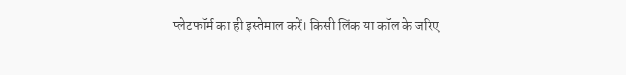प्लेटफॉर्म का ही इस्तेमाल करें। किसी लिंक या कॉल के जरिए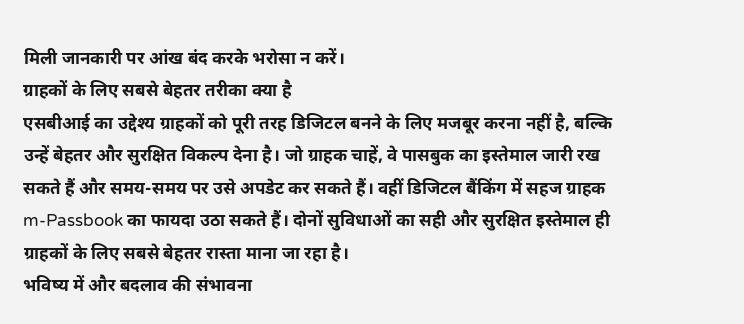मिली जानकारी पर आंख बंद करके भरोसा न करें।
ग्राहकों के लिए सबसे बेहतर तरीका क्या है
एसबीआई का उद्देश्य ग्राहकों को पूरी तरह डिजिटल बनने के लिए मजबूर करना नहीं है, बल्कि उन्हें बेहतर और सुरक्षित विकल्प देना है। जो ग्राहक चाहें, वे पासबुक का इस्तेमाल जारी रख सकते हैं और समय-समय पर उसे अपडेट कर सकते हैं। वहीं डिजिटल बैंकिंग में सहज ग्राहक m-Passbook का फायदा उठा सकते हैं। दोनों सुविधाओं का सही और सुरक्षित इस्तेमाल ही ग्राहकों के लिए सबसे बेहतर रास्ता माना जा रहा है।
भविष्य में और बदलाव की संभावना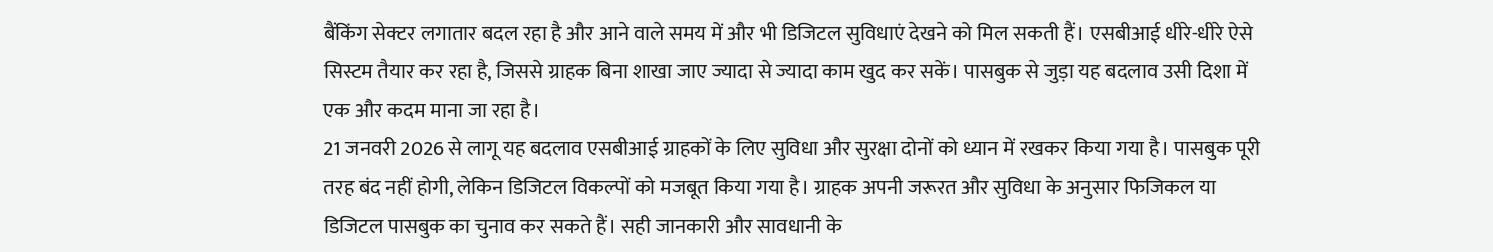बैंकिंग सेक्टर लगातार बदल रहा है और आने वाले समय में और भी डिजिटल सुविधाएं देखने को मिल सकती हैं। एसबीआई धीरे-धीरे ऐसे सिस्टम तैयार कर रहा है, जिससे ग्राहक बिना शाखा जाए ज्यादा से ज्यादा काम खुद कर सकें। पासबुक से जुड़ा यह बदलाव उसी दिशा में एक और कदम माना जा रहा है।
21 जनवरी 2026 से लागू यह बदलाव एसबीआई ग्राहकों के लिए सुविधा और सुरक्षा दोनों को ध्यान में रखकर किया गया है। पासबुक पूरी तरह बंद नहीं होगी, लेकिन डिजिटल विकल्पों को मजबूत किया गया है। ग्राहक अपनी जरूरत और सुविधा के अनुसार फिजिकल या डिजिटल पासबुक का चुनाव कर सकते हैं। सही जानकारी और सावधानी के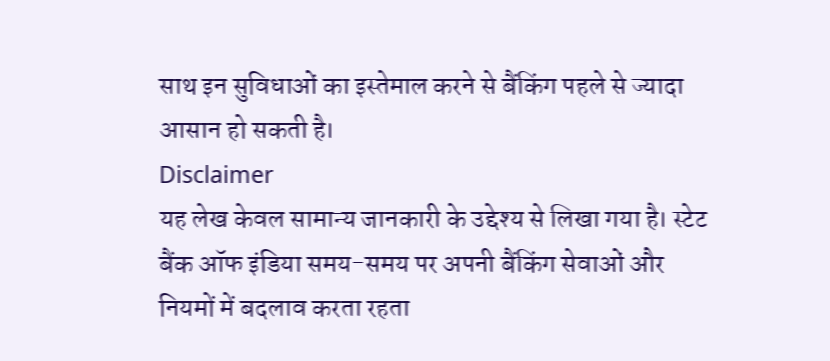साथ इन सुविधाओं का इस्तेमाल करने से बैंकिंग पहले से ज्यादा आसान हो सकती है।
Disclaimer
यह लेख केवल सामान्य जानकारी के उद्देश्य से लिखा गया है। स्टेट बैंक ऑफ इंडिया समय-समय पर अपनी बैंकिंग सेवाओं और नियमों में बदलाव करता रहता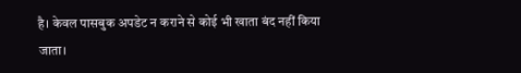है। केवल पासबुक अपडेट न कराने से कोई भी खाता बंद नहीं किया जाता।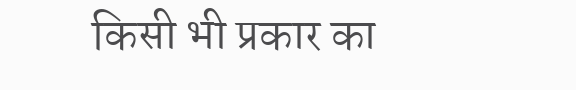किसी भी प्रकार का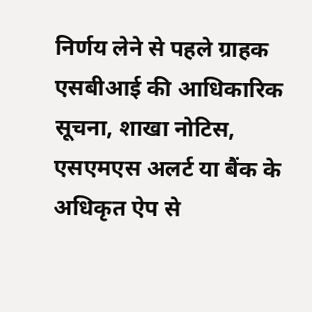निर्णय लेने से पहले ग्राहक एसबीआई की आधिकारिक सूचना, शाखा नोटिस, एसएमएस अलर्ट या बैंक के अधिकृत ऐप से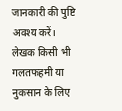जानकारी की पुष्टि अवश्य करें। लेखक किसी भी गलतफहमी या नुकसान के लिए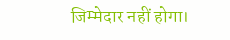जिम्मेदार नहीं होगा।